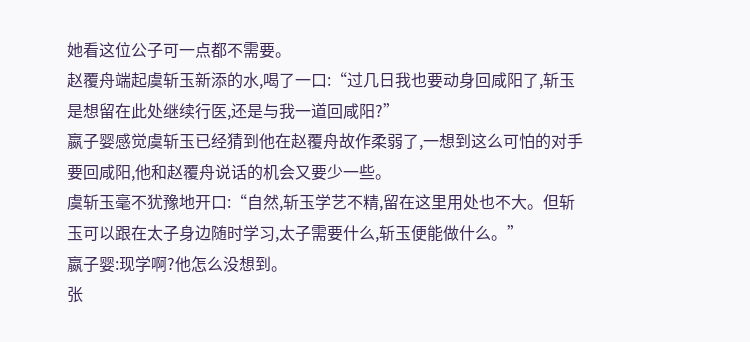她看这位公子可一点都不需要。
赵覆舟端起虞斩玉新添的水,喝了一口:“过几日我也要动身回咸阳了,斩玉是想留在此处继续行医,还是与我一道回咸阳?”
嬴子婴感觉虞斩玉已经猜到他在赵覆舟故作柔弱了,一想到这么可怕的对手要回咸阳,他和赵覆舟说话的机会又要少一些。
虞斩玉毫不犹豫地开口:“自然,斩玉学艺不精,留在这里用处也不大。但斩玉可以跟在太子身边随时学习,太子需要什么,斩玉便能做什么。”
嬴子婴:现学啊?他怎么没想到。
张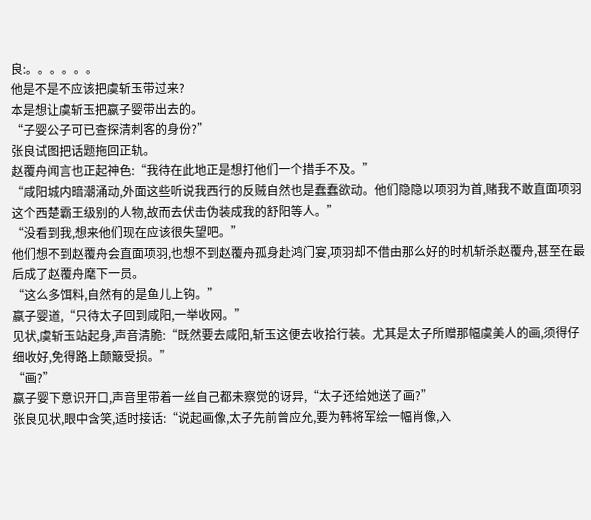良:。。。。。。
他是不是不应该把虞斩玉带过来?
本是想让虞斩玉把嬴子婴带出去的。
“子婴公子可已查探清刺客的身份?”
张良试图把话题拖回正轨。
赵覆舟闻言也正起神色:“我待在此地正是想打他们一个措手不及。”
“咸阳城内暗潮涌动,外面这些听说我西行的反贼自然也是蠢蠢欲动。他们隐隐以项羽为首,赌我不敢直面项羽这个西楚霸王级别的人物,故而去伏击伪装成我的舒阳等人。”
“没看到我,想来他们现在应该很失望吧。”
他们想不到赵覆舟会直面项羽,也想不到赵覆舟孤身赴鸿门宴,项羽却不借由那么好的时机斩杀赵覆舟,甚至在最后成了赵覆舟麾下一员。
“这么多饵料,自然有的是鱼儿上钩。”
嬴子婴道,“只待太子回到咸阳,一举收网。”
见状,虞斩玉站起身,声音清脆:“既然要去咸阳,斩玉这便去收拾行装。尤其是太子所赠那幅虞美人的画,须得仔细收好,免得路上颠簸受损。”
“画?”
嬴子婴下意识开口,声音里带着一丝自己都未察觉的讶异,“太子还给她送了画?”
张良见状,眼中含笑,适时接话:“说起画像,太子先前曾应允,要为韩将军绘一幅肖像,入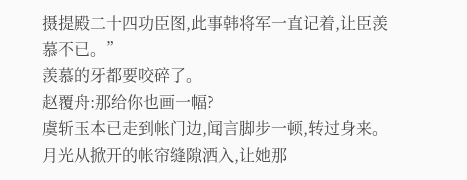摄提殿二十四功臣图,此事韩将军一直记着,让臣羡慕不已。”
羡慕的牙都要咬碎了。
赵覆舟:那给你也画一幅?
虞斩玉本已走到帐门边,闻言脚步一顿,转过身来。月光从掀开的帐帘缝隙洒入,让她那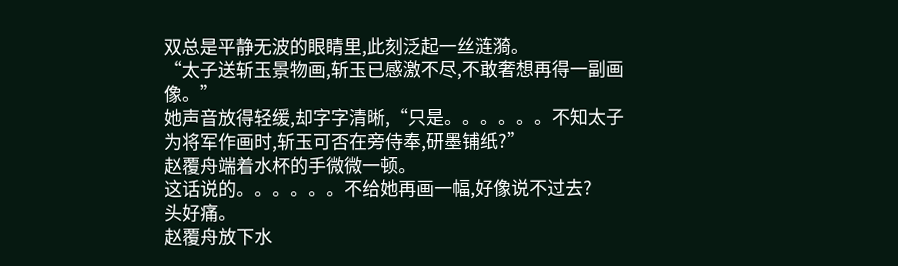双总是平静无波的眼睛里,此刻泛起一丝涟漪。
“太子送斩玉景物画,斩玉已感激不尽,不敢奢想再得一副画像。”
她声音放得轻缓,却字字清晰,“只是。。。。。。不知太子为将军作画时,斩玉可否在旁侍奉,研墨铺纸?”
赵覆舟端着水杯的手微微一顿。
这话说的。。。。。。不给她再画一幅,好像说不过去?
头好痛。
赵覆舟放下水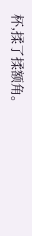杯,揉了揉额角。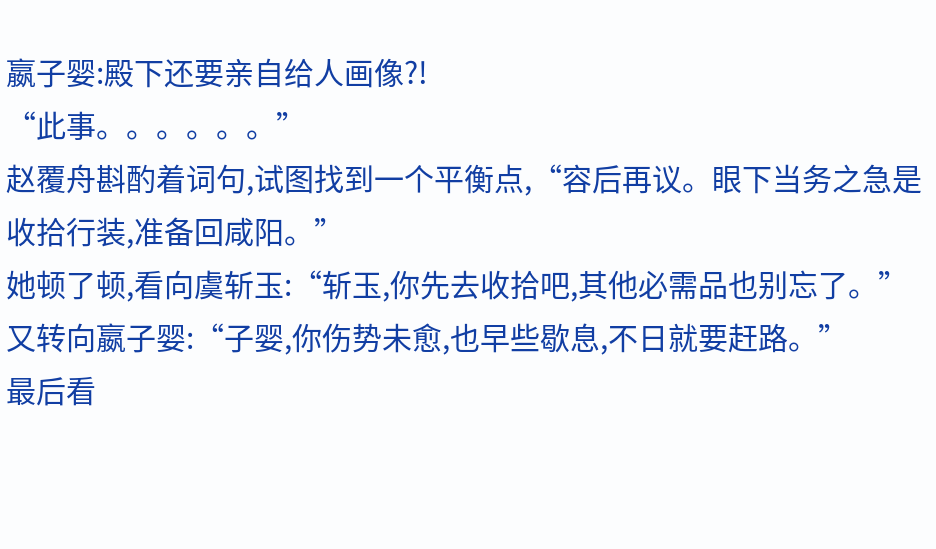嬴子婴:殿下还要亲自给人画像?!
“此事。。。。。。”
赵覆舟斟酌着词句,试图找到一个平衡点,“容后再议。眼下当务之急是收拾行装,准备回咸阳。”
她顿了顿,看向虞斩玉:“斩玉,你先去收拾吧,其他必需品也别忘了。”
又转向嬴子婴:“子婴,你伤势未愈,也早些歇息,不日就要赶路。”
最后看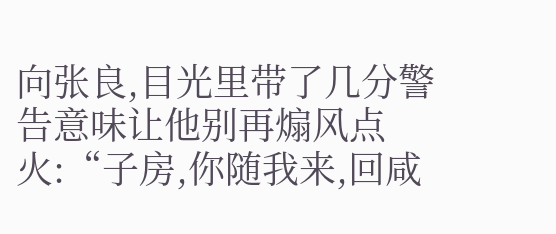向张良,目光里带了几分警告意味让他别再煽风点火:“子房,你随我来,回咸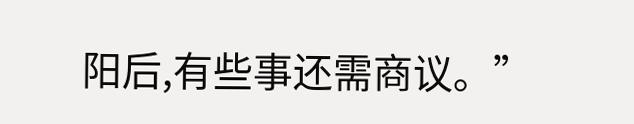阳后,有些事还需商议。”